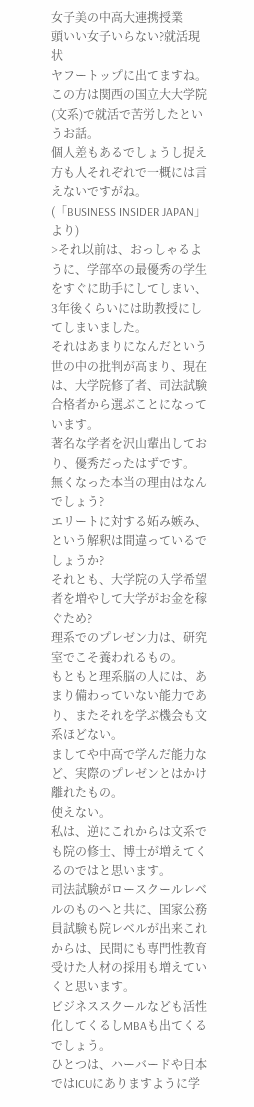女子美の中高大連携授業
頭いい女子いらない?就活現状
ヤフートップに出てますね。
この方は関西の国立大大学院(文系)で就活で苦労したというお話。
個人差もあるでしょうし捉え方も人それぞれで一概には言えないですがね。
(「BUSINESS INSIDER JAPAN」より)
>それ以前は、おっしゃるように、学部卒の最優秀の学生をすぐに助手にしてしまい、3年後くらいには助教授にしてしまいました。
それはあまりになんだという世の中の批判が高まり、現在は、大学院修了者、司法試験合格者から選ぶことになっています。
著名な学者を沢山輩出しており、優秀だったはずです。
無くなった本当の理由はなんでしょう?
エリートに対する妬み嫉み、という解釈は間違っているでしょうか?
それとも、大学院の入学希望者を増やして大学がお金を稼ぐため?
理系でのプレゼン力は、研究室でこそ養われるもの。
もともと理系脳の人には、あまり備わっていない能力であり、またそれを学ぶ機会も文系ほどない。
ましてや中高で学んだ能力など、実際のプレゼンとはかけ離れたもの。
使えない。
私は、逆にこれからは文系でも院の修士、博士が増えてくるのではと思います。
司法試験がロースクールレベルのものへと共に、国家公務員試験も院レベルが出来これからは、民間にも専門性教育受けた人材の採用も増えていくと思います。
ビジネススクールなども活性化してくるしMBAも出てくるでしょう。
ひとつは、ハーバードや日本ではICUにありますように学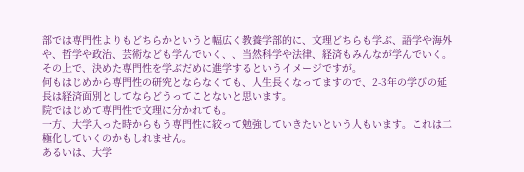部では専門性よりもどちらかというと幅広く教養学部的に、文理どちらも学ぶ、語学や海外や、哲学や政治、芸術なども学んでいく、、当然科学や法律、経済もみんなが学んでいく。
その上で、決めた専門性を学ぶだめに進学するというイメージですが。
何もはじめから専門性の研究とならなくても、人生長くなってますので、2-3年の学びの延長は経済面別としてならどうってことないと思います。
院ではじめて専門性で文理に分かれても。
一方、大学入った時からもう専門性に絞って勉強していきたいという人もいます。これは二極化していくのかもしれません。
あるいは、大学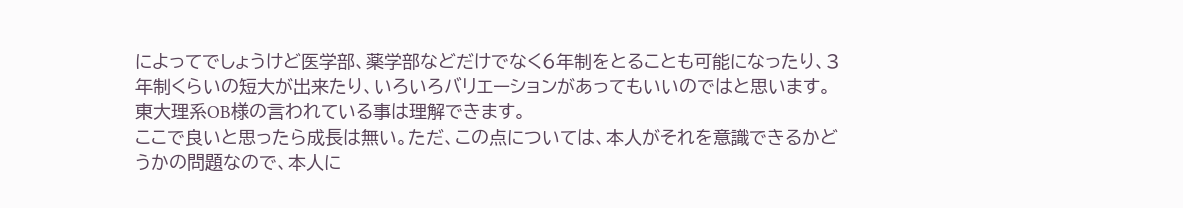によってでしょうけど医学部、薬学部などだけでなく6年制をとることも可能になったり、3年制くらいの短大が出来たり、いろいろバリエーションがあってもいいのではと思います。
東大理系OB様の言われている事は理解できます。
ここで良いと思ったら成長は無い。ただ、この点については、本人がそれを意識できるかどうかの問題なので、本人に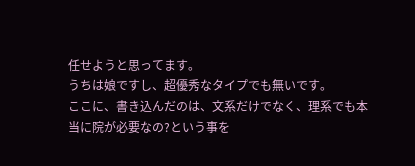任せようと思ってます。
うちは娘ですし、超優秀なタイプでも無いです。
ここに、書き込んだのは、文系だけでなく、理系でも本当に院が必要なの?という事を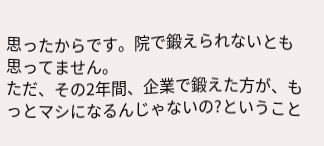思ったからです。院で鍛えられないとも思ってません。
ただ、その2年間、企業で鍛えた方が、もっとマシになるんじゃないの?ということ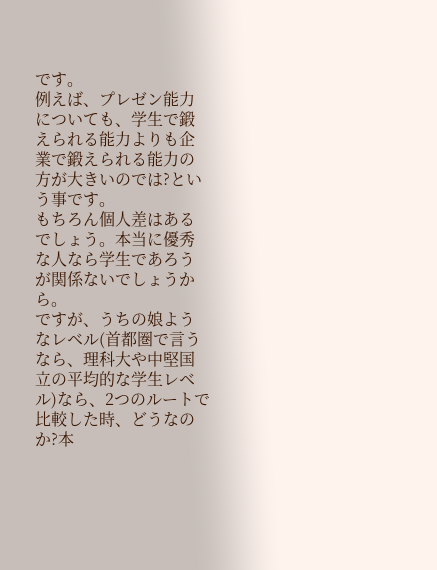です。
例えば、プレゼン能力についても、学生で鍛えられる能力よりも企業で鍛えられる能力の方が大きいのでは?という事です。
もちろん個人差はあるでしょう。本当に優秀な人なら学生であろうが関係ないでしょうから。
ですが、うちの娘ようなレベル(首都圏で言うなら、理科大や中堅国立の平均的な学生レベル)なら、2つのルートで比較した時、どうなのか?本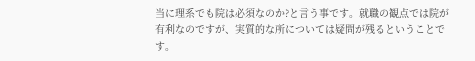当に理系でも院は必須なのか?と言う事です。就職の観点では院が有利なのですが、実質的な所については疑問が残るということです。